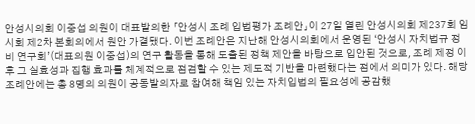안성시의회 이중섭 의원이 대표발의한 「안성시 조례 입법평가 조례안」이 27일 열린 안성시의회 제237회 임시회 제2차 본회의에서 원안 가결됐다. 이번 조례안은 지난해 안성시의회에서 운영된 ‘안성시 자치법규 정비 연구회’(대표의원 이중섭)의 연구 활동을 통해 도출된 정책 제안을 바탕으로 입안된 것으로, 조례 제정 이후 그 실효성과 집행 효과를 체계적으로 점검할 수 있는 제도적 기반을 마련했다는 점에서 의미가 있다. 해당 조례안에는 총 8명의 의원이 공동발의자로 참여해 책임 있는 자치입법의 필요성에 공감했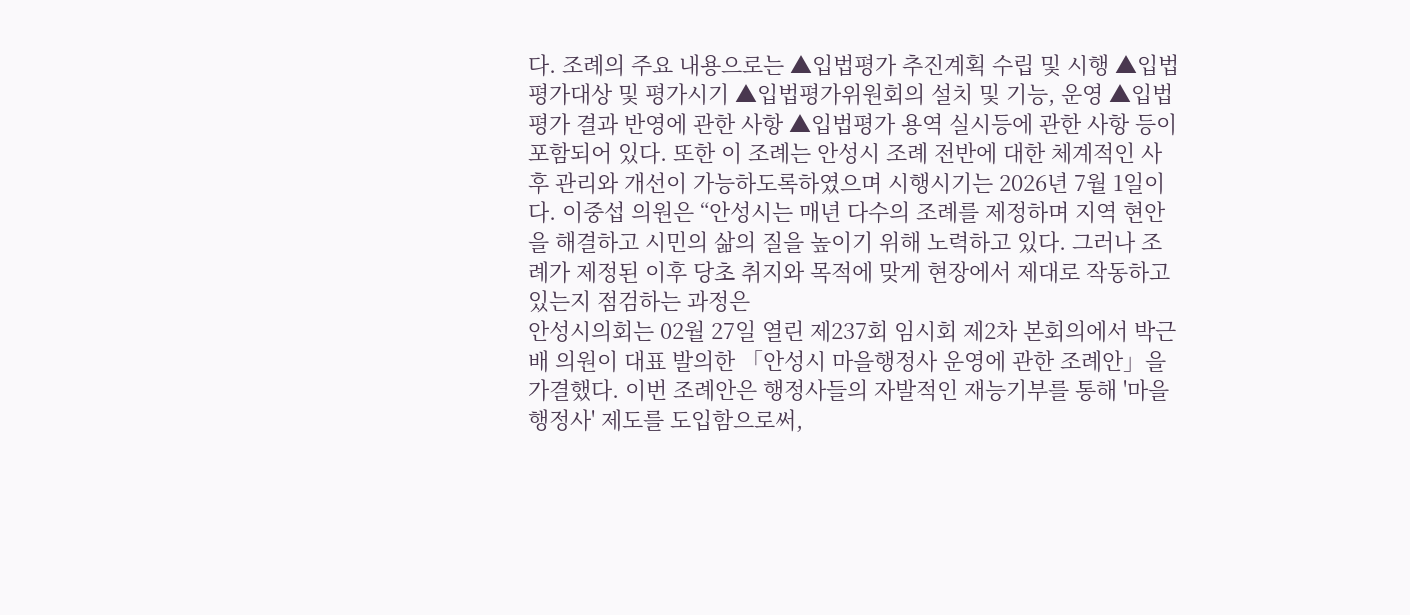다. 조례의 주요 내용으로는 ▲입법평가 추진계획 수립 및 시행 ▲입법평가대상 및 평가시기 ▲입법평가위원회의 설치 및 기능, 운영 ▲입법평가 결과 반영에 관한 사항 ▲입법평가 용역 실시등에 관한 사항 등이 포함되어 있다. 또한 이 조례는 안성시 조례 전반에 대한 체계적인 사후 관리와 개선이 가능하도록하였으며 시행시기는 2026년 7월 1일이다. 이중섭 의원은 “안성시는 매년 다수의 조례를 제정하며 지역 현안을 해결하고 시민의 삶의 질을 높이기 위해 노력하고 있다. 그러나 조례가 제정된 이후 당초 취지와 목적에 맞게 현장에서 제대로 작동하고 있는지 점검하는 과정은
안성시의회는 02월 27일 열린 제237회 임시회 제2차 본회의에서 박근배 의원이 대표 발의한 「안성시 마을행정사 운영에 관한 조례안」을 가결했다. 이번 조례안은 행정사들의 자발적인 재능기부를 통해 '마을행정사' 제도를 도입함으로써,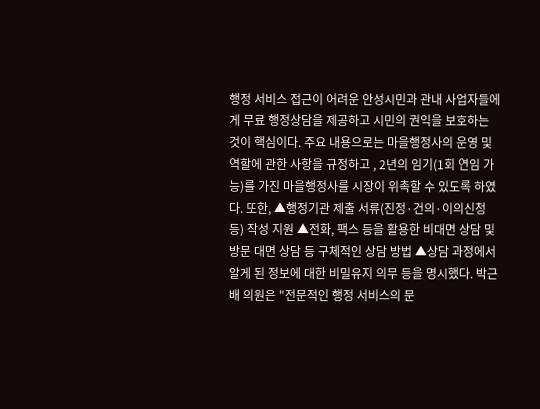행정 서비스 접근이 어려운 안성시민과 관내 사업자들에게 무료 행정상담을 제공하고 시민의 권익을 보호하는 것이 핵심이다. 주요 내용으로는 마을행정사의 운영 및 역할에 관한 사항을 규정하고 , 2년의 임기(1회 연임 가능)를 가진 마을행정사를 시장이 위촉할 수 있도록 하였다. 또한, ▲행정기관 제출 서류(진정·건의·이의신청 등) 작성 지원 ▲전화, 팩스 등을 활용한 비대면 상담 및 방문 대면 상담 등 구체적인 상담 방법 ▲상담 과정에서 알게 된 정보에 대한 비밀유지 의무 등을 명시했다. 박근배 의원은 "전문적인 행정 서비스의 문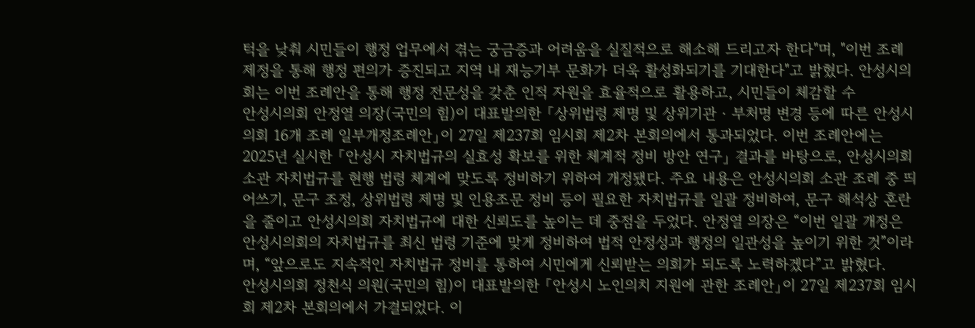턱을 낮춰 시민들이 행정 업무에서 겪는 궁금증과 어려움을 실질적으로 해소해 드리고자 한다"며, "이번 조례 제정을 통해 행정 편의가 증진되고 지역 내 재능기부 문화가 더욱 활성화되기를 기대한다"고 밝혔다. 안성시의회는 이번 조례안을 통해 행정 전문성을 갖춘 인적 자원을 효율적으로 활용하고, 시민들이 체감할 수
안성시의회 안정열 의장(국민의 힘)이 대표발의한 「상위법령 제명 및 상위기관‧부처명 변경 등에 따른 안성시의회 16개 조례 일부개정조례안」이 27일 제237회 임시회 제2차 본회의에서 통과되었다. 이번 조례안에는 2025년 실시한 「안성시 자치법규의 실효성 확보를 위한 체계적 정비 방안 연구」 결과를 바탕으로, 안성시의회 소관 자치법규를 현행 법령 체계에 맞도록 정비하기 위하여 개정됐다. 주요 내용은 안성시의회 소관 조례 중 띄어쓰기, 문구 조정, 상위법령 제명 및 인용조문 정비 등이 필요한 자치법규를 일괄 정비하여, 문구 해석상 혼란을 줄이고 안성시의회 자치법규에 대한 신뢰도를 높이는 데 중점을 두었다. 안정열 의장은 “이번 일괄 개정은 안성시의회의 자치법규를 최신 법령 기준에 맞게 정비하여 법적 안정성과 행정의 일관성을 높이기 위한 것”이라며, “앞으로도 지속적인 자치법규 정비를 통하여 시민에게 신뢰받는 의회가 되도록 노력하겠다”고 밝혔다.
안성시의회 정천식 의원(국민의 힘)이 대표발의한 「안성시 노인의치 지원에 관한 조례안」이 27일 제237회 임시회 제2차 본회의에서 가결되었다. 이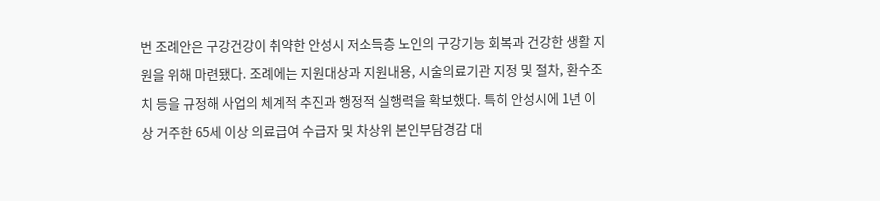번 조례안은 구강건강이 취약한 안성시 저소득층 노인의 구강기능 회복과 건강한 생활 지원을 위해 마련됐다. 조례에는 지원대상과 지원내용, 시술의료기관 지정 및 절차, 환수조치 등을 규정해 사업의 체계적 추진과 행정적 실행력을 확보했다. 특히 안성시에 1년 이상 거주한 65세 이상 의료급여 수급자 및 차상위 본인부담경감 대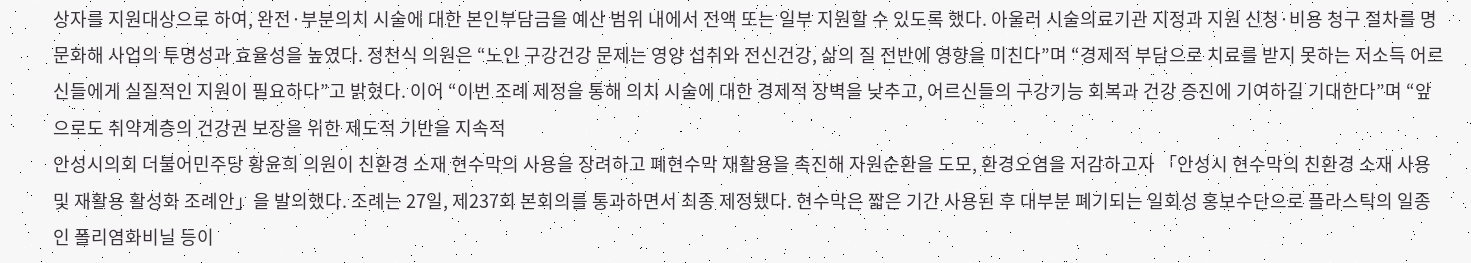상자를 지원대상으로 하여, 완전·부분의치 시술에 대한 본인부담금을 예산 범위 내에서 전액 또는 일부 지원할 수 있도록 했다. 아울러 시술의료기관 지정과 지원 신청·비용 청구 절차를 명문화해 사업의 투명성과 효율성을 높였다. 정천식 의원은 “노인 구강건강 문제는 영양 섭취와 전신건강, 삶의 질 전반에 영향을 미친다”며 “경제적 부담으로 치료를 받지 못하는 저소득 어르신들에게 실질적인 지원이 필요하다”고 밝혔다. 이어 “이번 조례 제정을 통해 의치 시술에 대한 경제적 장벽을 낮추고, 어르신들의 구강기능 회복과 건강 증진에 기여하길 기대한다”며 “앞으로도 취약계층의 건강권 보장을 위한 제도적 기반을 지속적
안성시의회 더불어민주당 황윤희 의원이 친환경 소재 현수막의 사용을 장려하고 폐현수막 재활용을 촉진해 자원순환을 도모, 환경오염을 저감하고자 「안성시 현수막의 친환경 소재 사용 및 재활용 활성화 조례안」을 발의했다. 조례는 27일, 제237회 본회의를 통과하면서 최종 제정됐다. 현수막은 짧은 기간 사용된 후 대부분 폐기되는 일회성 홍보수단으로 플라스틱의 일종인 폴리염화비닐 등이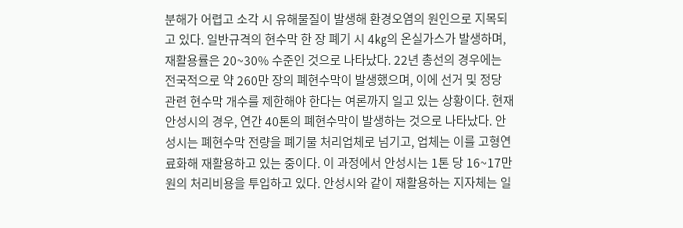분해가 어렵고 소각 시 유해물질이 발생해 환경오염의 원인으로 지목되고 있다. 일반규격의 현수막 한 장 폐기 시 4㎏의 온실가스가 발생하며, 재활용률은 20~30% 수준인 것으로 나타났다. 22년 총선의 경우에는 전국적으로 약 260만 장의 폐현수막이 발생했으며, 이에 선거 및 정당 관련 현수막 개수를 제한해야 한다는 여론까지 일고 있는 상황이다. 현재 안성시의 경우, 연간 40톤의 폐현수막이 발생하는 것으로 나타났다. 안성시는 폐현수막 전량을 폐기물 처리업체로 넘기고, 업체는 이를 고형연료화해 재활용하고 있는 중이다. 이 과정에서 안성시는 1톤 당 16~17만원의 처리비용을 투입하고 있다. 안성시와 같이 재활용하는 지자체는 일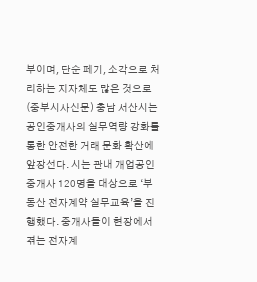부이며, 단순 페기, 소각으로 처리하는 지자체도 많은 것으로
(중부시사신문) 충남 서산시는 공인중개사의 실무역량 강화를 통한 안전한 거래 문화 확산에 앞장선다. 시는 관내 개업공인중개사 120명을 대상으로 ‘부동산 전자계약 실무교육’을 진행했다. 중개사들이 현장에서 겪는 전자계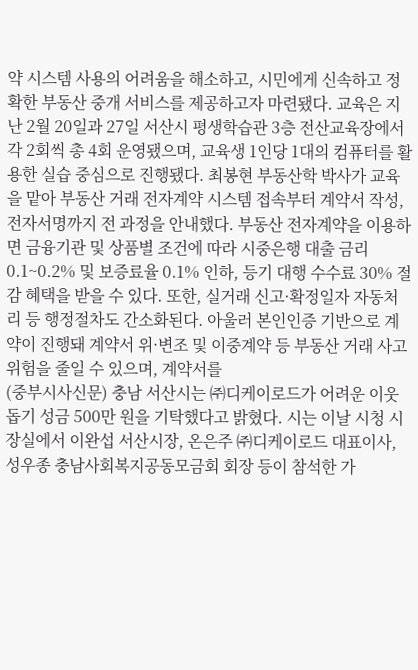약 시스템 사용의 어려움을 해소하고, 시민에게 신속하고 정확한 부동산 중개 서비스를 제공하고자 마련됐다. 교육은 지난 2월 20일과 27일 서산시 평생학습관 3층 전산교육장에서 각 2회씩 총 4회 운영됐으며, 교육생 1인당 1대의 컴퓨터를 활용한 실습 중심으로 진행됐다. 최봉현 부동산학 박사가 교육을 맡아 부동산 거래 전자계약 시스템 접속부터 계약서 작성, 전자서명까지 전 과정을 안내했다. 부동산 전자계약을 이용하면 금융기관 및 상품별 조건에 따라 시중은행 대출 금리 0.1~0.2% 및 보증료율 0.1% 인하, 등기 대행 수수료 30% 절감 혜택을 받을 수 있다. 또한, 실거래 신고·확정일자 자동처리 등 행정절차도 간소화된다. 아울러 본인인증 기반으로 계약이 진행돼 계약서 위·변조 및 이중계약 등 부동산 거래 사고 위험을 줄일 수 있으며, 계약서를
(중부시사신문) 충남 서산시는 ㈜디케이로드가 어려운 이웃돕기 성금 500만 원을 기탁했다고 밝혔다. 시는 이날 시청 시장실에서 이완섭 서산시장, 온은주 ㈜디케이로드 대표이사, 성우종 충남사회복지공동모금회 회장 등이 참석한 가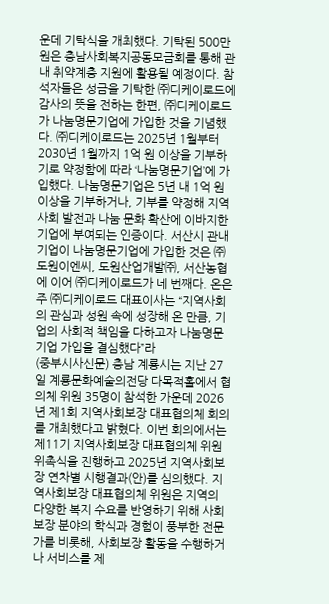운데 기탁식을 개최했다. 기탁된 500만 원은 충남사회복지공동모금회를 통해 관내 취약계층 지원에 활용될 예정이다. 참석자들은 성금을 기탁한 ㈜디케이로드에 감사의 뜻을 전하는 한편, ㈜디케이로드가 나눔명문기업에 가입한 것을 기념했다. ㈜디케이로드는 2025년 1월부터 2030년 1월까지 1억 원 이상을 기부하기로 약정함에 따라 ‘나눔명문기업’에 가입했다. 나눔명문기업은 5년 내 1억 원 이상을 기부하거나, 기부를 약정해 지역사회 발전과 나눔 문화 확산에 이바지한 기업에 부여되는 인증이다. 서산시 관내 기업이 나눔명문기업에 가입한 것은 ㈜도원이엔씨, 도원산업개발㈜, 서산농협에 이어 ㈜디케이로드가 네 번째다. 온은주 ㈜디케이로드 대표이사는 “지역사회의 관심과 성원 속에 성장해 온 만큼, 기업의 사회적 책임을 다하고자 나눔명문기업 가입을 결심했다”라
(중부시사신문) 충남 계룡시는 지난 27일 계룡문화예술의전당 다목적홀에서 협의체 위원 35명이 참석한 가운데 2026년 제1회 지역사회보장 대표협의체 회의를 개최했다고 밝혔다. 이번 회의에서는 제11기 지역사회보장 대표협의체 위원 위촉식을 진행하고 2025년 지역사회보장 연차별 시행결과(안)를 심의했다. 지역사회보장 대표협의체 위원은 지역의 다양한 복지 수요를 반영하기 위해 사회보장 분야의 학식과 경험이 풍부한 전문가를 비롯해, 사회보장 활동을 수행하거나 서비스를 제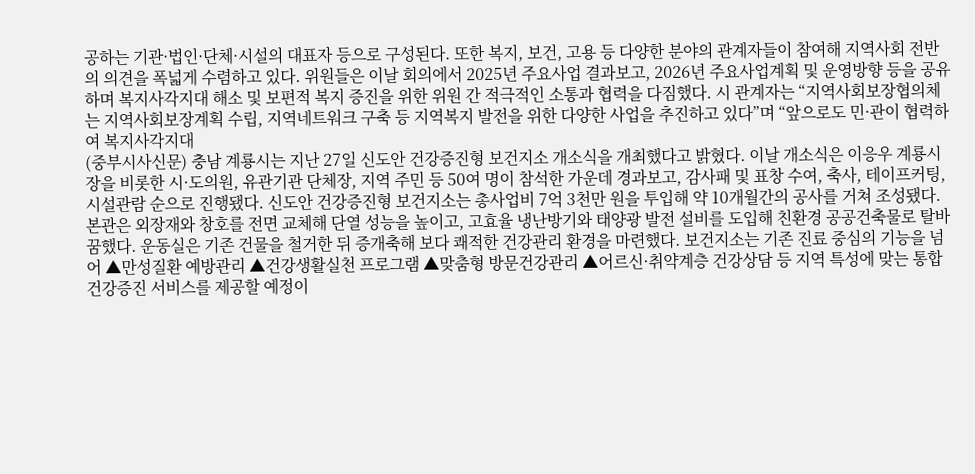공하는 기관·법인·단체·시설의 대표자 등으로 구성된다. 또한 복지, 보건, 고용 등 다양한 분야의 관계자들이 참여해 지역사회 전반의 의견을 폭넓게 수렴하고 있다. 위원들은 이날 회의에서 2025년 주요사업 결과보고, 2026년 주요사업계획 및 운영방향 등을 공유하며 복지사각지대 해소 및 보편적 복지 증진을 위한 위원 간 적극적인 소통과 협력을 다짐했다. 시 관계자는 “지역사회보장협의체는 지역사회보장계획 수립, 지역네트워크 구축 등 지역복지 발전을 위한 다양한 사업을 추진하고 있다”며 “앞으로도 민·관이 협력하여 복지사각지대
(중부시사신문) 충남 계룡시는 지난 27일 신도안 건강증진형 보건지소 개소식을 개최했다고 밝혔다. 이날 개소식은 이응우 계룡시장을 비롯한 시·도의원, 유관기관 단체장, 지역 주민 등 50여 명이 참석한 가운데 경과보고, 감사패 및 표창 수여, 축사, 테이프커팅, 시설관람 순으로 진행됐다. 신도안 건강증진형 보건지소는 총사업비 7억 3천만 원을 투입해 약 10개월간의 공사를 거쳐 조성됐다. 본관은 외장재와 창호를 전면 교체해 단열 성능을 높이고, 고효율 냉난방기와 태양광 발전 설비를 도입해 친환경 공공건축물로 탈바꿈했다. 운동실은 기존 건물을 철거한 뒤 증개축해 보다 쾌적한 건강관리 환경을 마련했다. 보건지소는 기존 진료 중심의 기능을 넘어 ▲만성질환 예방관리 ▲건강생활실천 프로그램 ▲맞춤형 방문건강관리 ▲어르신·취약계층 건강상담 등 지역 특성에 맞는 통합 건강증진 서비스를 제공할 예정이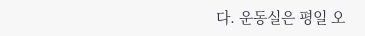다. 운동실은 평일 오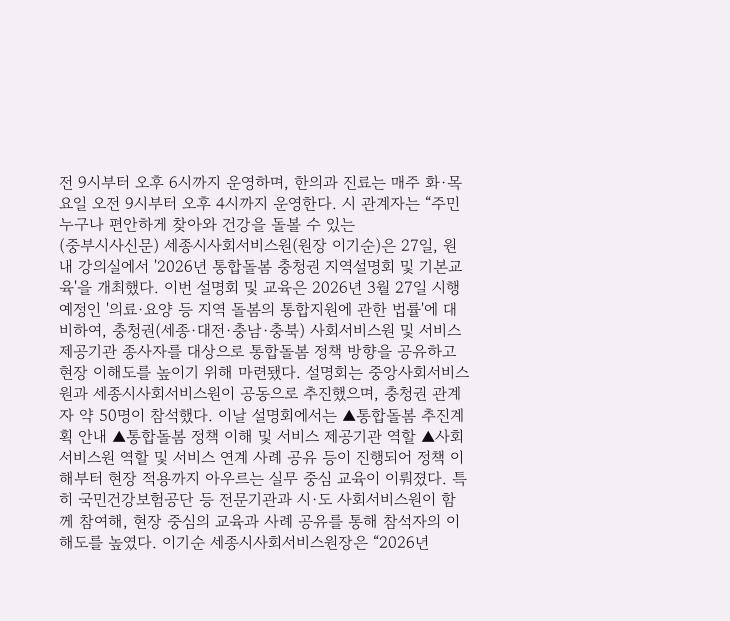전 9시부터 오후 6시까지 운영하며, 한의과 진료는 매주 화·목요일 오전 9시부터 오후 4시까지 운영한다. 시 관계자는 “주민 누구나 편안하게 찾아와 건강을 돌볼 수 있는
(중부시사신문) 세종시사회서비스원(원장 이기순)은 27일, 원내 강의실에서 '2026년 통합돌봄 충청권 지역설명회 및 기본교육'을 개최했다. 이번 설명회 및 교육은 2026년 3월 27일 시행 예정인 '의료·요양 등 지역 돌봄의 통합지원에 관한 법률'에 대비하여, 충청권(세종·대전·충남·충북) 사회서비스원 및 서비스 제공기관 종사자를 대상으로 통합돌봄 정책 방향을 공유하고 현장 이해도를 높이기 위해 마련됐다. 설명회는 중앙사회서비스원과 세종시사회서비스원이 공동으로 추진했으며, 충청권 관계자 약 50명이 참석했다. 이날 설명회에서는 ▲통합돌봄 추진계획 안내 ▲통합돌봄 정책 이해 및 서비스 제공기관 역할 ▲사회서비스원 역할 및 서비스 연계 사례 공유 등이 진행되어 정책 이해부터 현장 적용까지 아우르는 실무 중심 교육이 이뤄졌다. 특히 국민건강보험공단 등 전문기관과 시·도 사회서비스원이 함께 참여해, 현장 중심의 교육과 사례 공유를 통해 참석자의 이해도를 높였다. 이기순 세종시사회서비스원장은 “2026년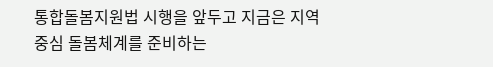통합돌봄지원법 시행을 앞두고 지금은 지역 중심 돌봄체계를 준비하는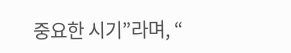중요한 시기”라며, “